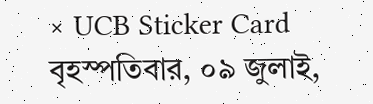× UCB Sticker Card
বৃহস্পতিবার, ০৯ জুলাই,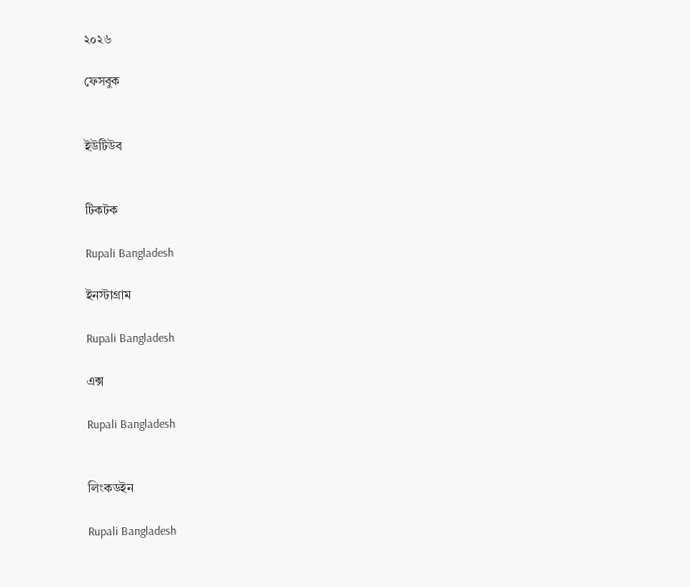২০২৬

ফেসবুক


ইউটিউব


টিকটক

Rupali Bangladesh

ইনস্টাগ্রাম

Rupali Bangladesh

এক্স

Rupali Bangladesh


লিংকডইন

Rupali Bangladesh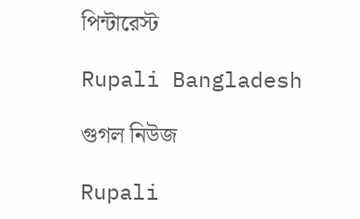পিন্টারেস্ট

Rupali Bangladesh

গুগল নিউজ

Rupali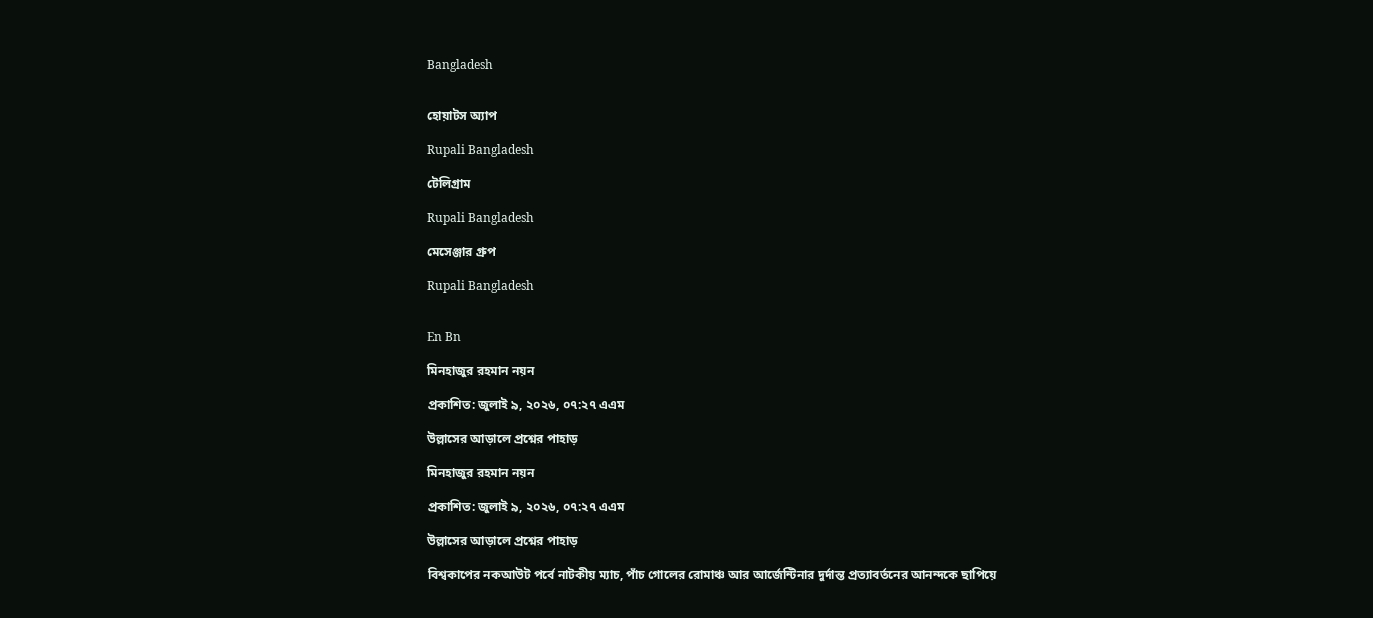Bangladesh


হোয়াটস অ্যাপ

Rupali Bangladesh

টেলিগ্রাম

Rupali Bangladesh

মেসেঞ্জার গ্রুপ

Rupali Bangladesh


En Bn

মিনহাজুর রহমান নয়ন

প্রকাশিত: জুলাই ৯, ২০২৬, ০৭:২৭ এএম

উল্লাসের আড়ালে প্রশ্নের পাহাড়

মিনহাজুর রহমান নয়ন

প্রকাশিত: জুলাই ৯, ২০২৬, ০৭:২৭ এএম

উল্লাসের আড়ালে প্রশ্নের পাহাড়

বিশ্বকাপের নকআউট পর্বে নাটকীয় ম্যাচ, পাঁচ গোলের রোমাঞ্চ আর আর্জেন্টিনার দুর্দান্ত প্রত্যাবর্তনের আনন্দকে ছাপিয়ে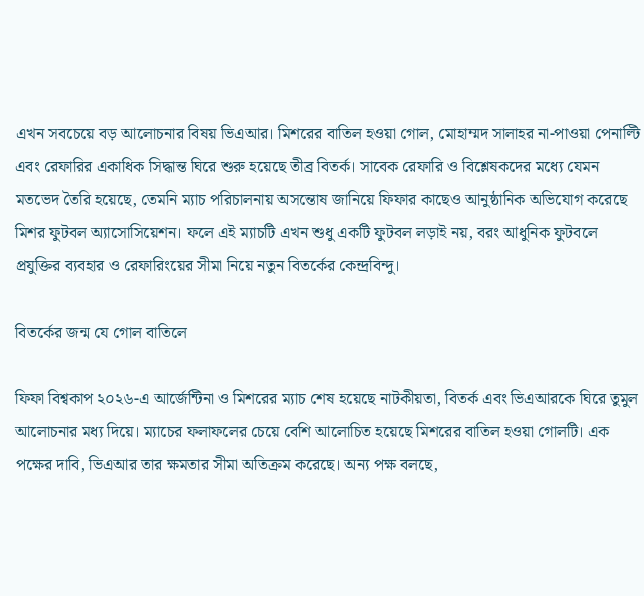এখন সবচেয়ে বড় আলোচনার বিষয় ভিএআর। মিশরের বাতিল হওয়া গোল, মোহাম্মদ সালাহর না-পাওয়া পেনাল্টি এবং রেফারির একাধিক সিদ্ধান্ত ঘিরে শুরু হয়েছে তীব্র বিতর্ক। সাবেক রেফারি ও বিশ্লেষকদের মধ্যে যেমন মতভেদ তৈরি হয়েছে, তেমনি ম্যাচ পরিচালনায় অসন্তোষ জানিয়ে ফিফার কাছেও আনুষ্ঠানিক অভিযোগ করেছে মিশর ফুটবল অ্যাসোসিয়েশন। ফলে এই ম্যাচটি এখন শুধু একটি ফুটবল লড়াই নয়, বরং আধুনিক ফুটবলে প্রযুক্তির ব্যবহার ও রেফারিংয়ের সীমা নিয়ে নতুন বিতর্কের কেন্দ্রবিন্দু।

বিতর্কের জন্ম যে গোল বাতিলে

ফিফা বিশ্বকাপ ২০২৬-এ আর্জেন্টিনা ও মিশরের ম্যাচ শেষ হয়েছে নাটকীয়তা, বিতর্ক এবং ভিএআরকে ঘিরে তুমুল আলোচনার মধ্য দিয়ে। ম্যাচের ফলাফলের চেয়ে বেশি আলোচিত হয়েছে মিশরের বাতিল হওয়া গোলটি। এক পক্ষের দাবি, ভিএআর তার ক্ষমতার সীমা অতিক্রম করেছে। অন্য পক্ষ বলছে,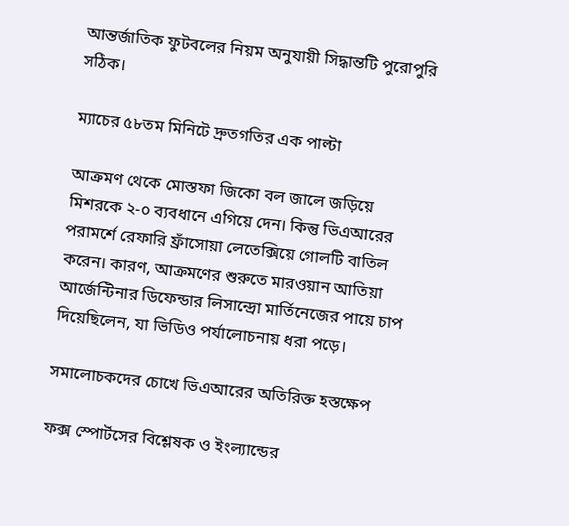আন্তর্জাতিক ফুটবলের নিয়ম অনুযায়ী সিদ্ধান্তটি পুরোপুরি সঠিক।

ম্যাচের ৫৮তম মিনিটে দ্রুতগতির এক পাল্টা

আক্রমণ থেকে মোস্তফা জিকো বল জালে জড়িয়ে মিশরকে ২-০ ব্যবধানে এগিয়ে দেন। কিন্তু ভিএআরের পরামর্শে রেফারি ফ্রাঁসোয়া লেতেক্সিয়ে গোলটি বাতিল করেন। কারণ, আক্রমণের শুরুতে মারওয়ান আতিয়া আর্জেন্টিনার ডিফেন্ডার লিসান্দ্রো মার্তিনেজের পায়ে চাপ দিয়েছিলেন, যা ভিডিও পর্যালোচনায় ধরা পড়ে।

সমালোচকদের চোখে ভিএআরের অতিরিক্ত হস্তক্ষেপ

ফক্স স্পোর্টসের বিশ্লেষক ও ইংল্যান্ডের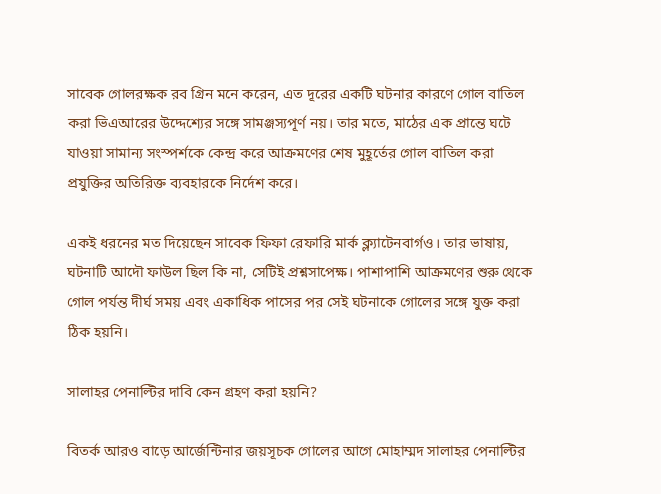সাবেক গোলরক্ষক রব গ্রিন মনে করেন, এত দূরের একটি ঘটনার কারণে গোল বাতিল করা ভিএআরের উদ্দেশ্যের সঙ্গে সামঞ্জস্যপূর্ণ নয়। তার মতে, মাঠের এক প্রান্তে ঘটে যাওয়া সামান্য সংস্পর্শকে কেন্দ্র করে আক্রমণের শেষ মুহূর্তের গোল বাতিল করা প্রযুক্তির অতিরিক্ত ব্যবহারকে নির্দেশ করে।

একই ধরনের মত দিয়েছেন সাবেক ফিফা রেফারি মার্ক ক্ল্যাটেনবার্গও। তার ভাষায়, ঘটনাটি আদৌ ফাউল ছিল কি না, সেটিই প্রশ্নসাপেক্ষ। পাশাপাশি আক্রমণের শুরু থেকে গোল পর্যন্ত দীর্ঘ সময় এবং একাধিক পাসের পর সেই ঘটনাকে গোলের সঙ্গে যুক্ত করা ঠিক হয়নি।

সালাহর পেনাল্টির দাবি কেন গ্রহণ করা হয়নি?

বিতর্ক আরও বাড়ে আর্জেন্টিনার জয়সূচক গোলের আগে মোহাম্মদ সালাহর পেনাল্টির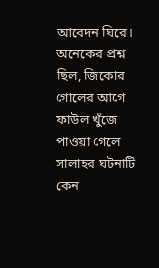আবেদন ঘিরে। অনেকের প্রশ্ন ছিল, জিকোর গোলের আগে ফাউল খুঁজে পাওয়া গেলে সালাহর ঘটনাটি কেন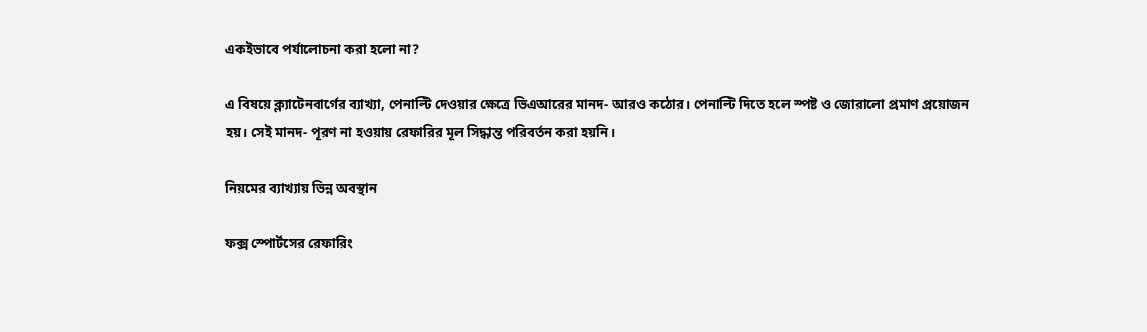একইভাবে পর্যালোচনা করা হলো না?

এ বিষয়ে ক্ল্যাটেনবার্গের ব্যাখ্যা, পেনাল্টি দেওয়ার ক্ষেত্রে ভিএআরের মানদ- আরও কঠোর। পেনাল্টি দিতে হলে স্পষ্ট ও জোরালো প্রমাণ প্রয়োজন হয়। সেই মানদ- পূরণ না হওয়ায় রেফারির মূল সিদ্ধান্ত পরিবর্তন করা হয়নি।

নিয়মের ব্যাখ্যায় ভিন্ন অবস্থান

ফক্স স্পোর্টসের রেফারিং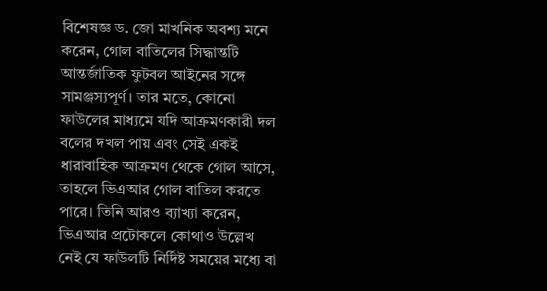বিশেষজ্ঞ ড. জো মাখনিক অবশ্য মনে করেন, গোল বাতিলের সিদ্ধান্তটি আন্তর্জাতিক ফুটবল আইনের সঙ্গে সামঞ্জস্যপূর্ণ। তার মতে, কোনো ফাউলের মাধ্যমে যদি আক্রমণকারী দল বলের দখল পায় এবং সেই একই ধারাবাহিক আক্রমণ থেকে গোল আসে, তাহলে ভিএআর গোল বাতিল করতে পারে। তিনি আরও ব্যাখ্যা করেন, ভিএআর প্রটোকলে কোথাও উল্লেখ নেই যে ফাউলটি নির্দিষ্ট সময়ের মধ্যে বা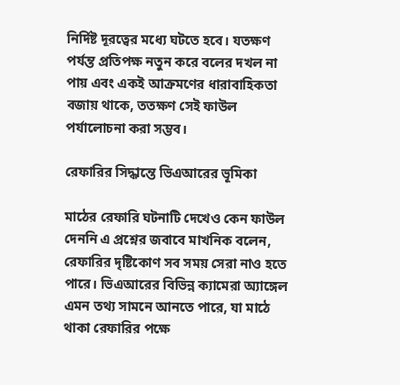নির্দিষ্ট দূরত্বের মধ্যে ঘটতে হবে। যতক্ষণ পর্যন্ত প্রতিপক্ষ নতুন করে বলের দখল না পায় এবং একই আক্রমণের ধারাবাহিকতা বজায় থাকে, ততক্ষণ সেই ফাউল পর্যালোচনা করা সম্ভব।

রেফারির সিদ্ধান্তে ভিএআরের ভূমিকা

মাঠের রেফারি ঘটনাটি দেখেও কেন ফাউল দেননি এ প্রশ্নের জবাবে মাখনিক বলেন, রেফারির দৃষ্টিকোণ সব সময় সেরা নাও হতে পারে। ভিএআরের বিভিন্ন ক্যামেরা অ্যাঙ্গেল এমন তথ্য সামনে আনতে পারে, যা মাঠে থাকা রেফারির পক্ষে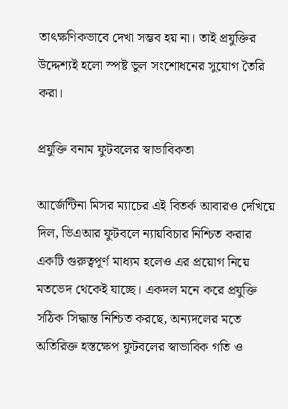তাৎক্ষণিকভাবে দেখা সম্ভব হয় না। তাই প্রযুক্তির উদ্দেশ্যই হলো স্পষ্ট ভুল সংশোধনের সুযোগ তৈরি করা।

প্রযুক্তি বনাম ফুটবলের স্বাভাবিকতা

আর্জেন্টিনা মিসর ম্যাচের এই বিতর্ক আবারও দেখিয়ে দিল, ভিএআর ফুটবলে ন্যায়বিচার নিশ্চিত করার একটি গুরুত্বপূর্ণ মাধ্যম হলেও এর প্রয়োগ নিয়ে মতভেদ থেকেই যাচ্ছে। একদল মনে করে প্রযুক্তি সঠিক সিদ্ধান্ত নিশ্চিত করছে, অন্যদলের মতে অতিরিক্ত হস্তক্ষেপ ফুটবলের স্বাভাবিক গতি ও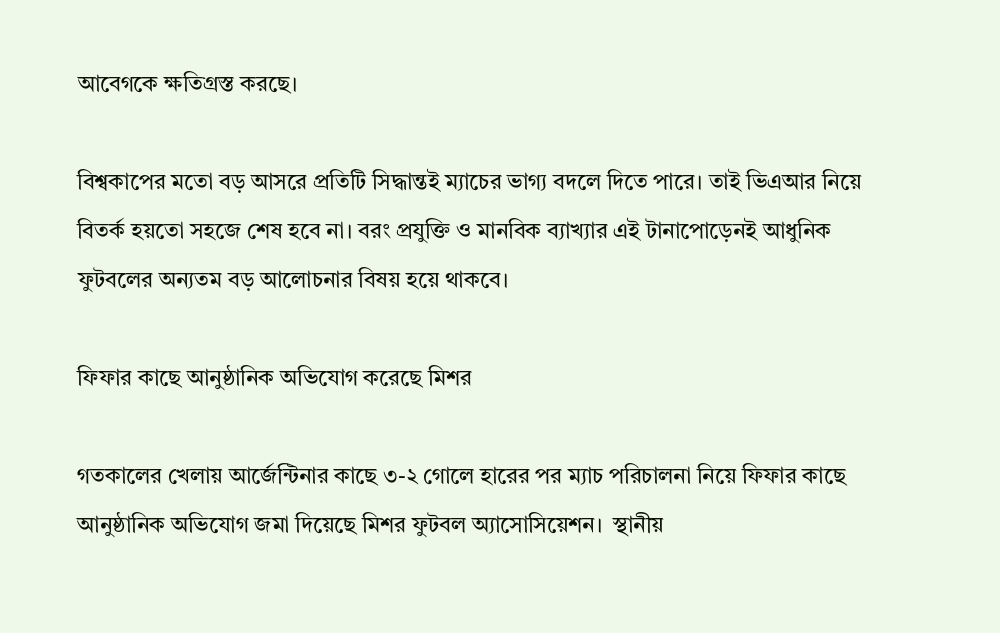আবেগকে ক্ষতিগ্রস্ত করছে।

বিশ্বকাপের মতো বড় আসরে প্রতিটি সিদ্ধান্তই ম্যাচের ভাগ্য বদলে দিতে পারে। তাই ভিএআর নিয়ে বিতর্ক হয়তো সহজে শেষ হবে না। বরং প্রযুক্তি ও মানবিক ব্যাখ্যার এই টানাপোড়েনই আধুনিক ফুটবলের অন্যতম বড় আলোচনার বিষয় হয়ে থাকবে।

ফিফার কাছে আনুষ্ঠানিক অভিযোগ করেছে মিশর

গতকালের খেলায় আর্জেন্টিনার কাছে ৩-২ গোলে হারের পর ম্যাচ পরিচালনা নিয়ে ফিফার কাছে আনুষ্ঠানিক অভিযোগ জমা দিয়েছে মিশর ফুটবল অ্যাসোসিয়েশন।  স্থানীয়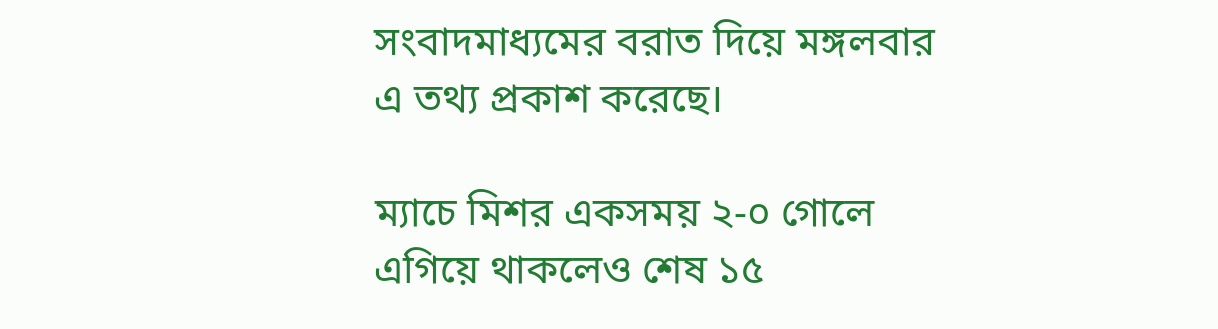সংবাদমাধ্যমের বরাত দিয়ে মঙ্গলবার এ তথ্য প্রকাশ করেছে।

ম্যাচে মিশর একসময় ২-০ গোলে এগিয়ে থাকলেও শেষ ১৫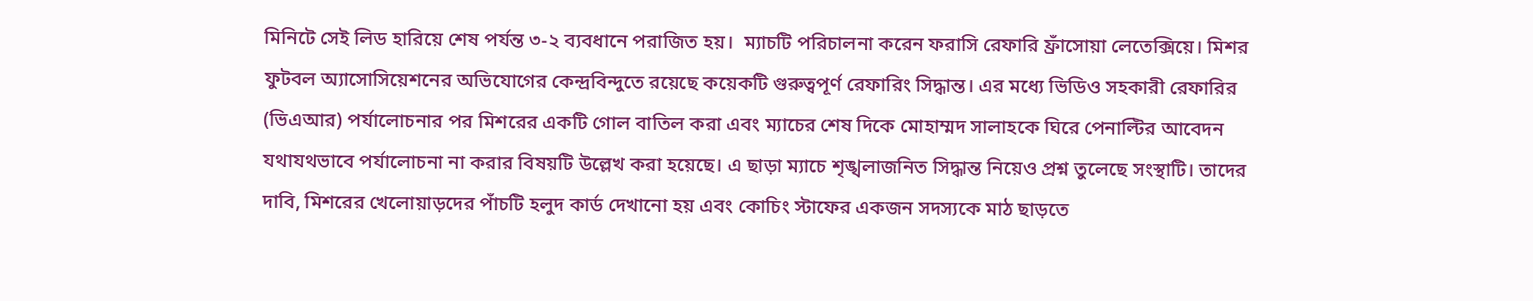মিনিটে সেই লিড হারিয়ে শেষ পর্যন্ত ৩-২ ব্যবধানে পরাজিত হয়।  ম্যাচটি পরিচালনা করেন ফরাসি রেফারি ফ্রাঁসোয়া লেতেক্সিয়ে। মিশর ফুটবল অ্যাসোসিয়েশনের অভিযোগের কেন্দ্রবিন্দুতে রয়েছে কয়েকটি গুরুত্বপূর্ণ রেফারিং সিদ্ধান্ত। এর মধ্যে ভিডিও সহকারী রেফারির (ভিএআর) পর্যালোচনার পর মিশরের একটি গোল বাতিল করা এবং ম্যাচের শেষ দিকে মোহাম্মদ সালাহকে ঘিরে পেনাল্টির আবেদন যথাযথভাবে পর্যালোচনা না করার বিষয়টি উল্লেখ করা হয়েছে। এ ছাড়া ম্যাচে শৃঙ্খলাজনিত সিদ্ধান্ত নিয়েও প্রশ্ন তুলেছে সংস্থাটি। তাদের দাবি, মিশরের খেলোয়াড়দের পাঁচটি হলুদ কার্ড দেখানো হয় এবং কোচিং স্টাফের একজন সদস্যকে মাঠ ছাড়তে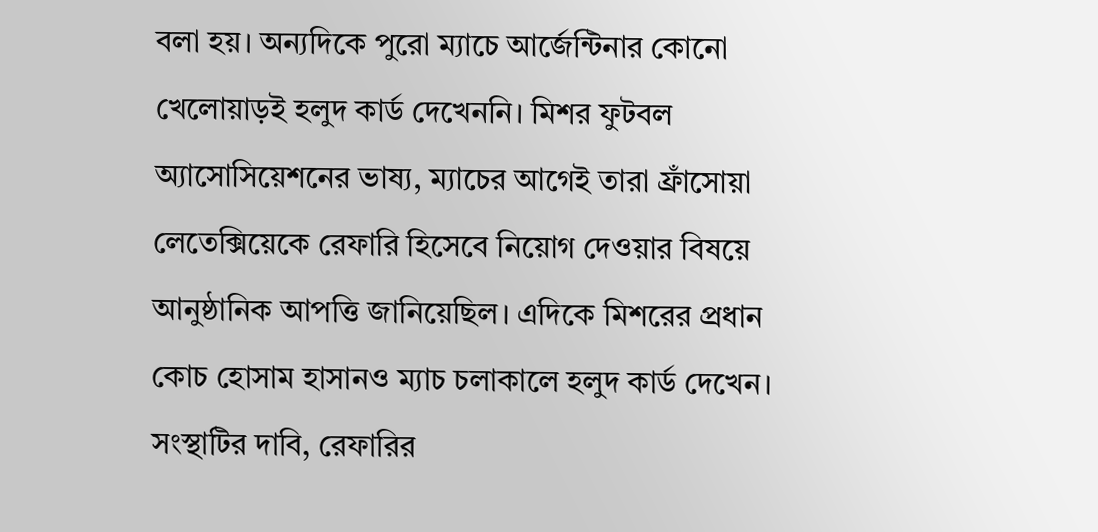বলা হয়। অন্যদিকে পুরো ম্যাচে আর্জেন্টিনার কোনো খেলোয়াড়ই হলুদ কার্ড দেখেননি। মিশর ফুটবল অ্যাসোসিয়েশনের ভাষ্য, ম্যাচের আগেই তারা ফ্রাঁসোয়া লেতেক্সিয়েকে রেফারি হিসেবে নিয়োগ দেওয়ার বিষয়ে আনুষ্ঠানিক আপত্তি জানিয়েছিল। এদিকে মিশরের প্রধান কোচ হোসাম হাসানও ম্যাচ চলাকালে হলুদ কার্ড দেখেন। সংস্থাটির দাবি, রেফারির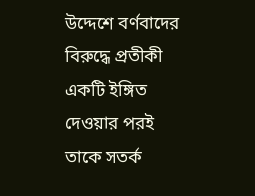উদ্দেশে বর্ণবাদের বিরুদ্ধে প্রতীকী একটি ইঙ্গিত দেওয়ার পরই তাকে সতর্ক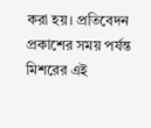করা হয়। প্রতিবেদন প্রকাশের সময় পর্যন্ত মিশরের এই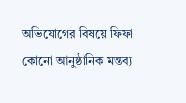অভিযোগের বিষয়ে ফিফা কোনো আনুষ্ঠানিক মন্তব্য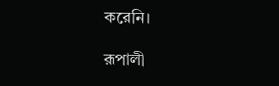করেনি।

রূপালী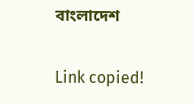বাংলাদেশ

Link copied!